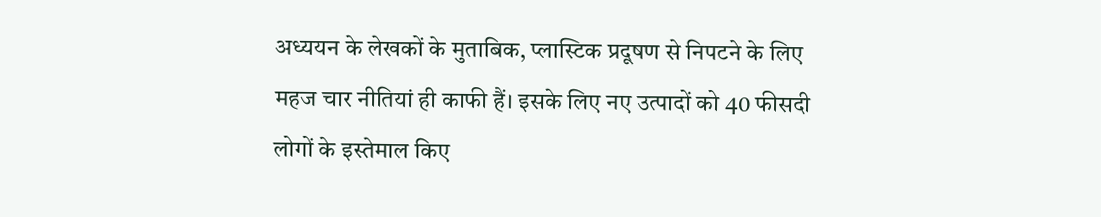अध्ययन के लेखकों के मुताबिक, प्लास्टिक प्रदूषण से निपटने के लिए महज चार नीतियां ही काफी हैं। इसके लिए नए उत्पादों को 40 फीसदी लोगों के इस्तेमाल किए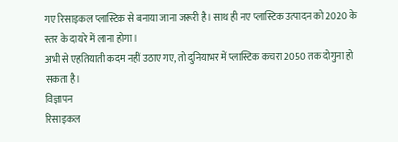गए रिसाइकल प्लास्टिक से बनाया जाना जरूरी है। साथ ही नए प्लास्टिक उत्पादन को 2020 के स्तर के दायरे में लाना होगा।
अभी से एहतियाती कदम नहीं उठाए गए, तो दुनियाभर में प्लास्टिक कचरा 2050 तक दोगुना हो सकता है।
विज्ञापन
रिसाइकल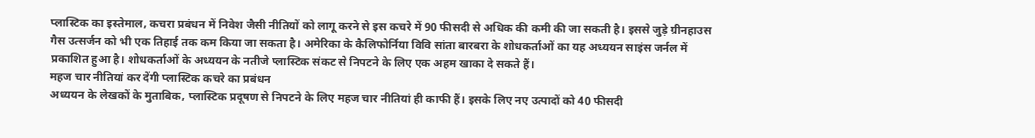प्लास्टिक का इस्तेमाल, कचरा प्रबंधन में निवेश जैसी नीतियों को लागू करने से इस कचरे में 90 फीसदी से अधिक की कमी की जा सकती है। इससे जुड़े ग्रीनहाउस गैस उत्सर्जन को भी एक तिहाई तक कम किया जा सकता है। अमेरिका के कैलिफोर्निया विवि सांता बारबरा के शोधकर्ताओं का यह अध्ययन साइंस जर्नल में प्रकाशित हुआ है। शोधकर्ताओं के अध्ययन के नतीजे प्लास्टिक संकट से निपटने के लिए एक अहम खाका दे सकते हैं।
महज चार नीतियां कर देंगी प्लास्टिक कचरे का प्रबंधन
अध्ययन के लेखकों के मुताबिक, प्लास्टिक प्रदूषण से निपटने के लिए महज चार नीतियां ही काफी हैं। इसके लिए नए उत्पादों को 40 फीसदी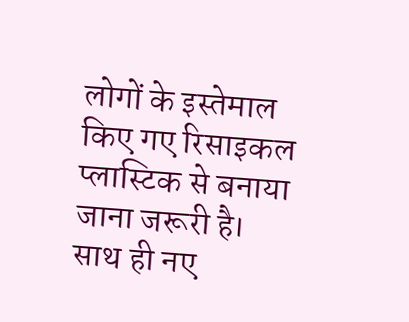लोगों के इस्तेमाल किए गए रिसाइकल प्लास्टिक से बनाया जाना जरूरी है। साथ ही नए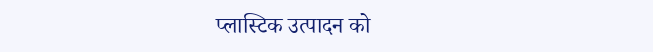प्लास्टिक उत्पादन को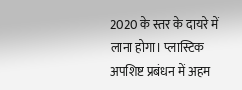2020 के स्तर के दायरे में लाना होगा। प्लास्टिक अपशिष्ट प्रबंधन में अहम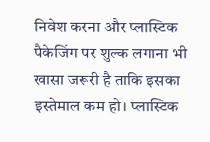निवेश करना और प्लास्टिक पैकेजिंग पर शुल्क लगाना भी खासा जरूरी है ताकि इसका इस्तेमाल कम हो। प्लास्टिक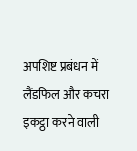अपशिष्ट प्रबंधन में लैंडफिल और कचरा इकट्ठा करने वाली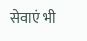सेवाएं भी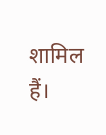शामिल हैं।